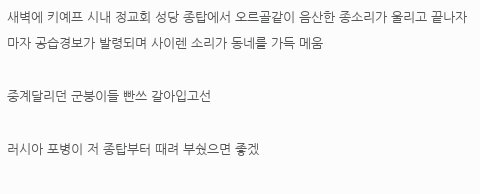새벽에 키예프 시내 정교회 성당 종탑에서 오르골같이 음산한 종소리가 울리고 끝나자마자 공습경보가 발령되며 사이렌 소리가 동네를 가득 메움

중계달리던 군붕이들 빤쓰 갈아입고선

러시아 포병이 저 종탑부터 때려 부쉈으면 좋겠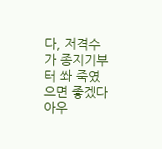다, 저격수가 종지기부터 쏴 죽였으면 좋겠다 아우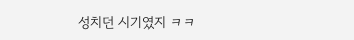성치던 시기였지 ㅋㅋ